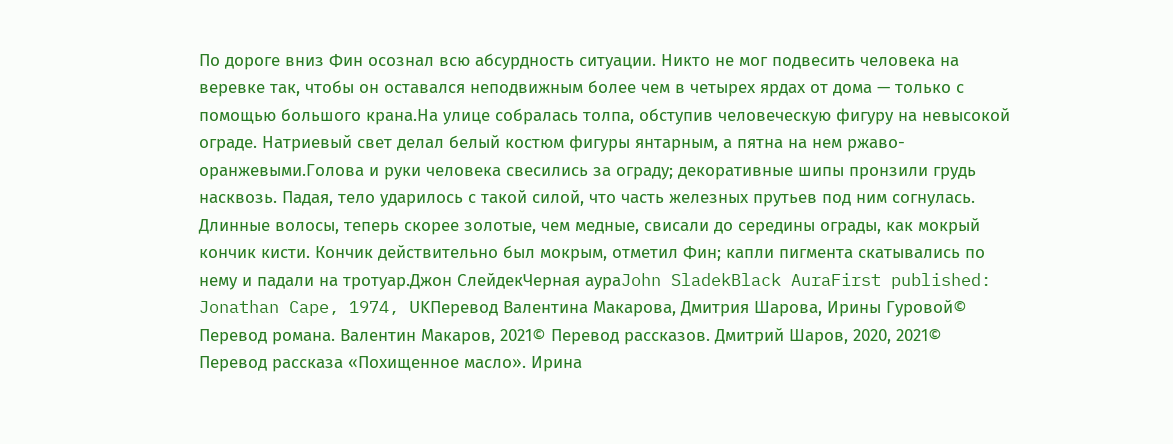По дороге вниз Фин осознал всю абсурдность ситуации. Никто не мог подвесить человека на веревке так, чтобы он оставался неподвижным более чем в четырех ярдах от дома — только с помощью большого крана.На улице собралась толпа, обступив человеческую фигуру на невысокой ограде. Натриевый свет делал белый костюм фигуры янтарным, а пятна на нем ржаво-оранжевыми.Голова и руки человека свесились за ограду; декоративные шипы пронзили грудь насквозь. Падая, тело ударилось с такой силой, что часть железных прутьев под ним согнулась. Длинные волосы, теперь скорее золотые, чем медные, свисали до середины ограды, как мокрый кончик кисти. Кончик действительно был мокрым, отметил Фин; капли пигмента скатывались по нему и падали на тротуар.Джон СлейдекЧерная аураJohn SladekBlack AuraFirst published: Jonathan Cape, 1974, UKПеревод Валентина Макарова, Дмитрия Шарова, Ирины Гуровой© Перевод романа. Валентин Макаров, 2021© Перевод рассказов. Дмитрий Шаров, 2020, 2021© Перевод рассказа «Похищенное масло». Ирина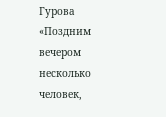Гурова
«Поздним вечером несколько человек,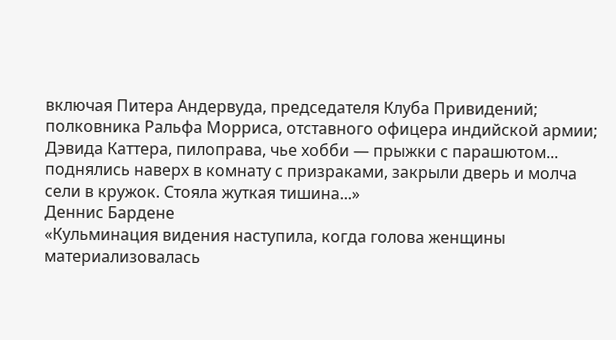включая Питера Андервуда, председателя Клуба Привидений; полковника Ральфа Морриса, отставного офицера индийской армии; Дэвида Каттера, пилоправа, чье хобби — прыжки с парашютом... поднялись наверх в комнату с призраками, закрыли дверь и молча сели в кружок. Стояла жуткая тишина...»
Деннис Бардене
«Кульминация видения наступила, когда голова женщины материализовалась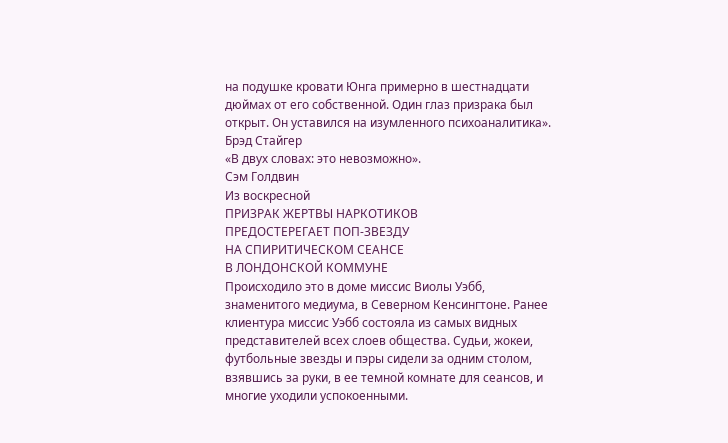на подушке кровати Юнга примерно в шестнадцати дюймах от его собственной. Один глаз призрака был открыт. Он уставился на изумленного психоаналитика».
Брэд Стайгер
«В двух словах: это невозможно».
Сэм Голдвин
Из воскресной
ПРИЗРАК ЖЕРТВЫ НАРКОТИКОВ
ПРЕДОСТЕРЕГАЕТ ПОП-ЗВЕЗДУ
НА СПИРИТИЧЕСКОМ СЕАНСЕ
В ЛОНДОНСКОЙ КОММУНЕ
Происходило это в доме миссис Виолы Уэбб, знаменитого медиума, в Северном Кенсингтоне. Ранее клиентура миссис Уэбб состояла из самых видных представителей всех слоев общества. Судьи, жокеи, футбольные звезды и пэры сидели за одним столом, взявшись за руки, в ее темной комнате для сеансов, и многие уходили успокоенными.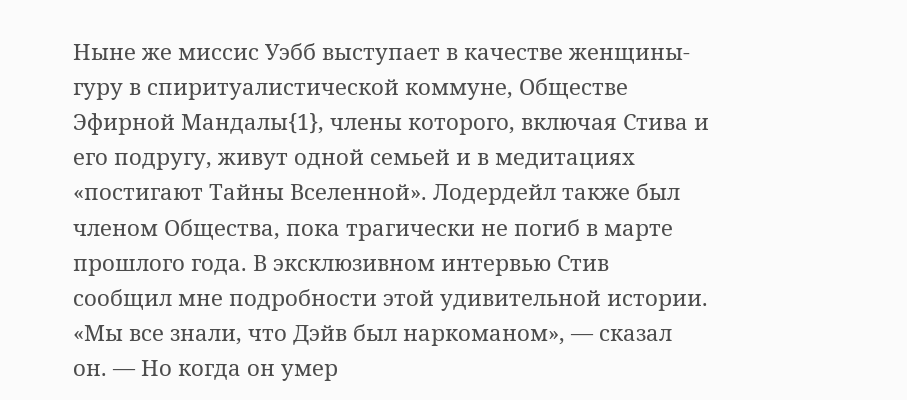Ныне же миссис Уэбб выступает в качестве женщины-гуру в спиритуалистической коммуне, Обществе Эфирной Мандалы{1}, члены которого, включая Стива и его подругу, живут одной семьей и в медитациях «постигают Тайны Вселенной». Лодердейл также был членом Общества, пока трагически не погиб в марте прошлого года. В эксклюзивном интервью Стив сообщил мне подробности этой удивительной истории.
«Мы все знали, что Дэйв был наркоманом», — сказал он. — Но когда он умер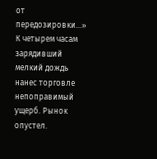от передозировки...»
К четырем часам зарядивший мелкий дождь нанес торговле непоправимый ущерб. Рынок опустел.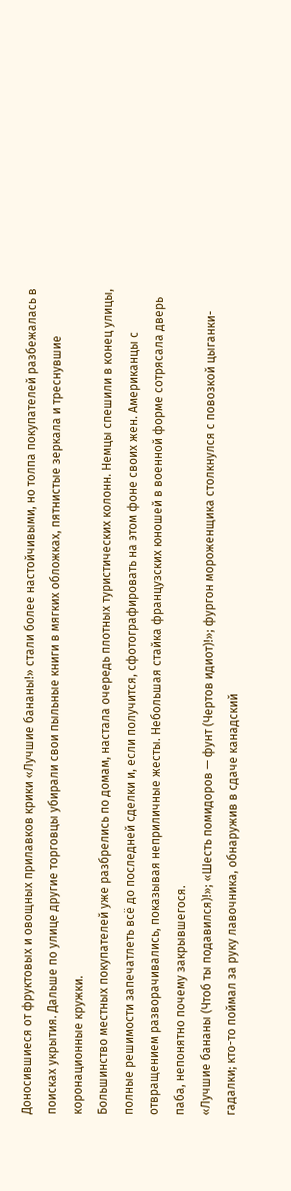Доносившиеся от фруктовых и овощных прилавков крики «Лучшие бананы!» стали более настойчивыми, но толпа покупателей разбежалась в поисках укрытия. Дальше по улице другие торговцы убирали свои пыльные книги в мягких обложках, пятнистые зеркала и треснувшие коронационные кружки.
Большинство местных покупателей уже разбрелись по домам, настала очередь плотных туристических колонн. Немцы спешили в конец улицы, полные решимости запечатлеть всё до последней сделки и, если получится, сфотографировать на этом фоне своих жен. Американцы с отвращением разворачивались, показывая неприличные жесты. Небольшая стайка французских юношей в военной форме сотрясала дверь паба, непонятно почему закрывшегося.
«Лучшие бананы (Чтоб ты подавился)!»; «Шесть помидоров — фунт (Чертов идиот)!»; фургон мороженщика столкнулся с повозкой цыганки-гадалки; кто-то поймал за руку лавочника, обнаружив в сдаче канадский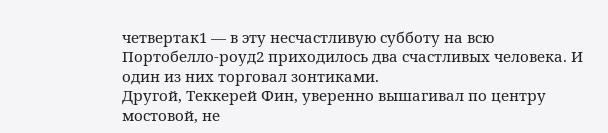четвертак1 — в эту несчастливую субботу на всю Портобелло-роуд2 приходилось два счастливых человека. И один из них торговал зонтиками.
Другой, Теккерей Фин, уверенно вышагивал по центру мостовой, не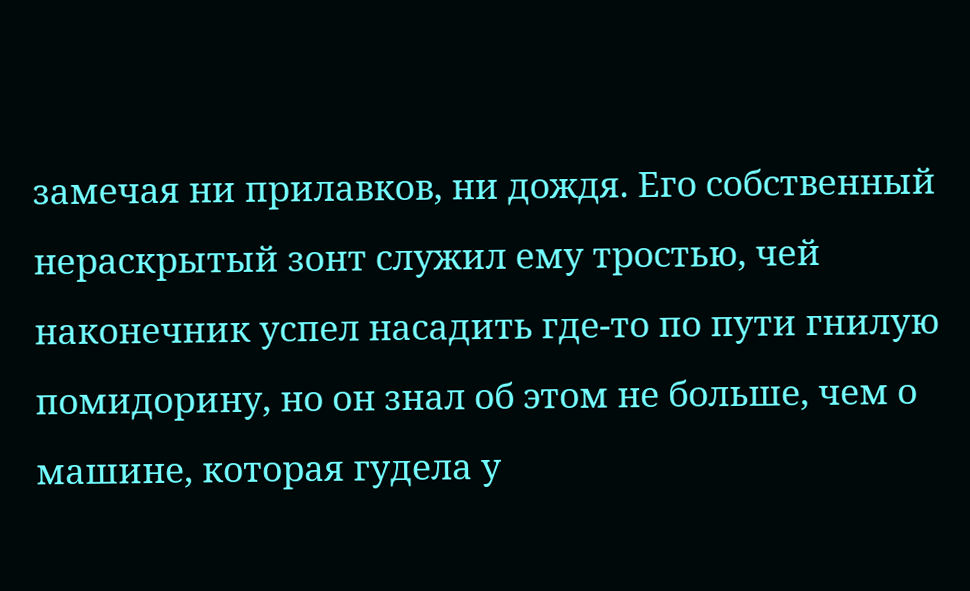замечая ни прилавков, ни дождя. Его собственный нераскрытый зонт служил ему тростью, чей наконечник успел насадить где-то по пути гнилую помидорину, но он знал об этом не больше, чем о машине, которая гудела у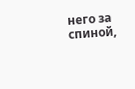него за спиной,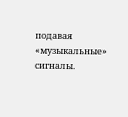подавая «музыкальные» сигналы.